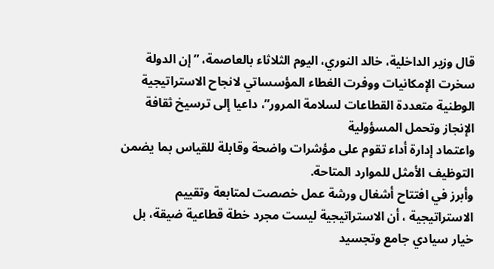قال وزير الداخلية، خالد النوري، اليوم الثلاثاء بالعاصمة، ” إن الدولة سخرت الإمكانيات ووفرت الغطاء المؤسساتي لانجاح الاستراتيجية الوطنية متعددة القطاعات لسلامة المرور”، داعيا إلى ترسيخ ثقافة الإنجاز وتحمل المسؤولية
واعتماد إدارة أداء تقوم على مؤشرات واضحة وقابلة للقياس بما يضمن التوظيف الأمثل للموارد المتاحة.
وأبرز في افتتاح أشغال ورشة عمل خصصت لمتابعة وتقييم الاستراتيجية ، أن الاستراتيجية ليست مجرد خطة قطاعية ضيقة، بل خيار سيادي جامع وتجسيد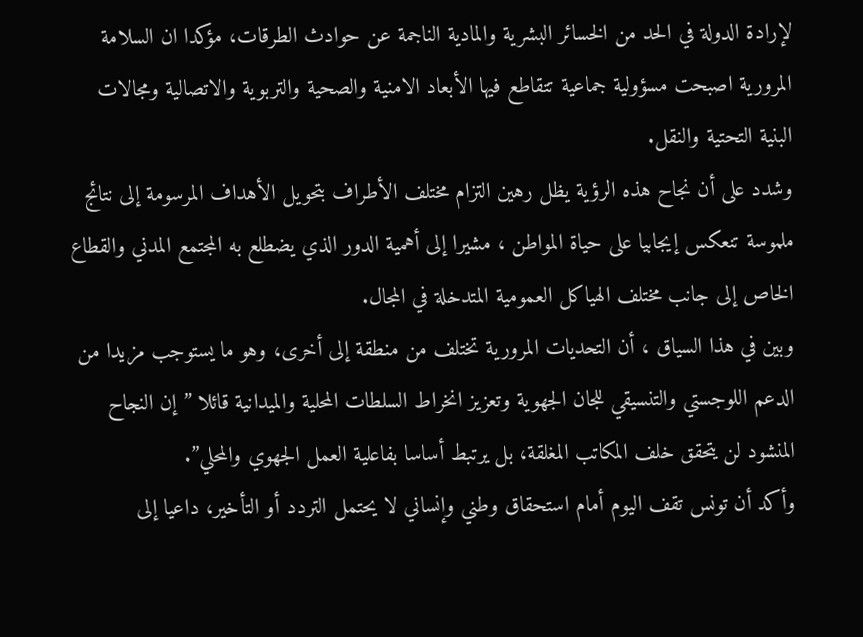لإرادة الدولة في الحد من الخسائر البشرية والمادية الناجمة عن حوادث الطرقات، مؤكدا ان السلامة المرورية اصبحت مسؤولية جماعية تتقاطع فيها الأبعاد الامنية والصحية والتربوية والاتصالية ومجالات البنية التحتية والنقل.
وشدد على أن نجاح هذه الرؤية يظل رهين التزام مختلف الأطراف بتحويل الأهداف المرسومة إلى نتائج ملموسة تنعكس إيجابيا على حياة المواطن ، مشيرا إلى أهمية الدور الذي يضطلع به المجتمع المدني والقطاع الخاص إلى جانب مختلف الهياكل العمومية المتدخلة في المجال.
وبين في هذا السياق ، أن التحديات المرورية تختلف من منطقة إلى أخرى، وهو ما يستوجب مزيدا من الدعم اللوجستي والتنسيقي للجان الجهوية وتعزيز انخراط السلطات المحلية والميدانية قائلا ” إن النجاح المنشود لن يتحقق خلف المكاتب المغلقة، بل يرتبط أساسا بفاعلية العمل الجهوي والمحلي”.
وأكد أن تونس تقف اليوم أمام استحقاق وطني وإنساني لا يحتمل التردد أو التأخير، داعيا إلى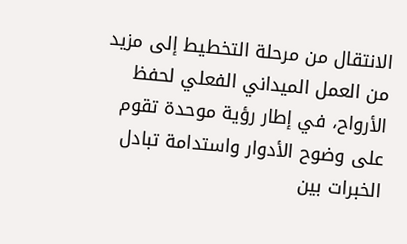الانتقال من مرحلة التخطيط إلى مزيد من العمل الميداني الفعلي لحفظ الأرواح، في إطار رؤية موحدة تقوم على وضوح الأدوار واستدامة تبادل الخبرات بين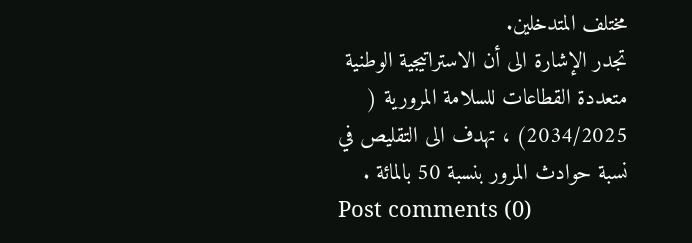مختلف المتدخلين.
تجدر الإشارة الى أن الاستراتيجية الوطنية متعددة القطاعات للسلامة المرورية ( 2034/2025) ، تهدف الى التقليص في نسبة حوادث المرور بنسبة 50 بالمائة .
Post comments (0)